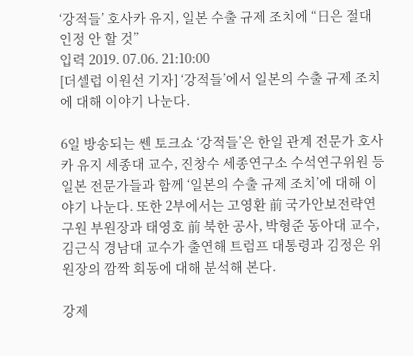‘강적들’ 호사카 유지, 일본 수출 규제 조치에 “日은 절대 인정 안 할 것”
입력 2019. 07.06. 21:10:00
[더셀럽 이원선 기자] ‘강적들’에서 일본의 수출 규제 조치에 대해 이야기 나눈다.

6일 방송되는 쎈 토크쇼 ‘강적들’은 한일 관계 전문가 호사카 유지 세종대 교수, 진창수 세종연구소 수석연구위원 등 일본 전문가들과 함께 ‘일본의 수출 규제 조치’에 대해 이야기 나눈다. 또한 2부에서는 고영환 前 국가안보전략연구원 부원장과 태영호 前 북한 공사, 박형준 동아대 교수, 김근식 경남대 교수가 출연해 트럼프 대통령과 김정은 위원장의 깜짝 회동에 대해 분석해 본다.

강제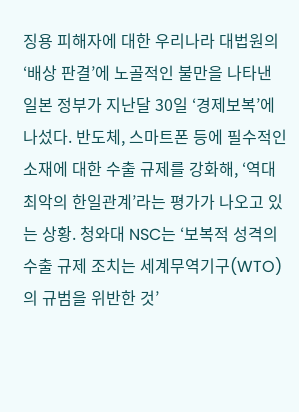징용 피해자에 대한 우리나라 대법원의 ‘배상 판결’에 노골적인 불만을 나타낸 일본 정부가 지난달 30일 ‘경제보복’에 나섰다. 반도체, 스마트폰 등에 필수적인 소재에 대한 수출 규제를 강화해, ‘역대 최악의 한일관계’라는 평가가 나오고 있는 상황. 청와대 NSC는 ‘보복적 성격의 수출 규제 조치는 세계무역기구(WTO)의 규범을 위반한 것’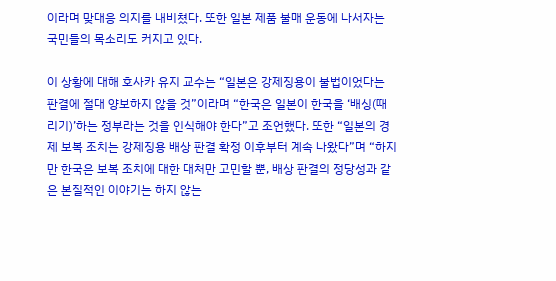이라며 맞대응 의지를 내비쳤다. 또한 일본 제품 불매 운동에 나서자는 국민들의 목소리도 커지고 있다.

이 상황에 대해 호사카 유지 교수는 “일본은 강제징용이 불법이었다는 판결에 절대 양보하지 않을 것”이라며 “한국은 일본이 한국을 ‘배싱(때리기)’하는 정부라는 것을 인식해야 한다”고 조언했다. 또한 “일본의 경제 보복 조치는 강제징용 배상 판결 확정 이후부터 계속 나왔다”며 “하지만 한국은 보복 조치에 대한 대처만 고민할 뿐, 배상 판결의 정당성과 같은 본질적인 이야기는 하지 않는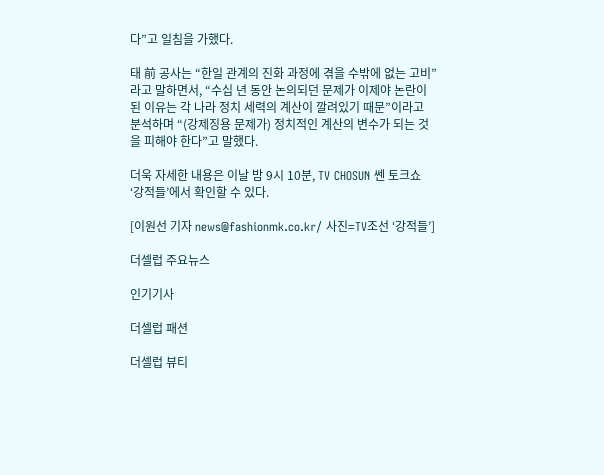다”고 일침을 가했다.

태 前 공사는 “한일 관계의 진화 과정에 겪을 수밖에 없는 고비”라고 말하면서, “수십 년 동안 논의되던 문제가 이제야 논란이 된 이유는 각 나라 정치 세력의 계산이 깔려있기 때문”이라고 분석하며 “(강제징용 문제가) 정치적인 계산의 변수가 되는 것을 피해야 한다”고 말했다.

더욱 자세한 내용은 이날 밤 9시 10분, TV CHOSUN 쎈 토크쇼 ‘강적들’에서 확인할 수 있다.

[이원선 기자 news@fashionmk.co.kr/ 사진=TV조선 ‘강적들’]

더셀럽 주요뉴스

인기기사

더셀럽 패션

더셀럽 뷰티